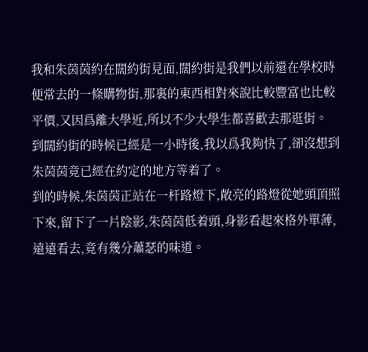我和朱茵茵約在闊約街見面,闊約街是我們以前還在學校時便常去的一條購物街,那裏的東西相對來說比較豐富也比較平價,又因爲離大學近,所以不少大學生都喜歡去那逛街。
到闊約街的時候已經是一小時後,我以爲我夠快了,卻沒想到朱茵茵竟已經在約定的地方等着了。
到的時候,朱茵茵正站在一杆路燈下,敞亮的路燈從她頭頂照下來,留下了一片陰影,朱茵茵低着頭,身影看起來格外單薄,遠遠看去,竟有幾分蕭瑟的味道。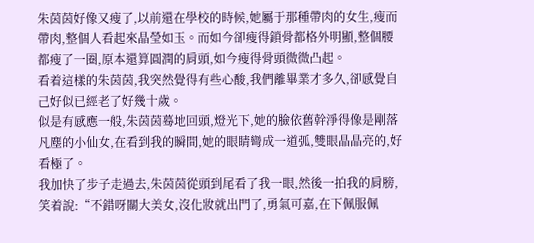朱茵茵好像又瘦了,以前還在學校的時候,她屬于那種帶肉的女生,瘦而帶肉,整個人看起來晶瑩如玉。而如今卻瘦得鎖骨都格外明顯,整個腰都瘦了一圈,原本還算圓潤的肩頭,如今瘦得骨頭微微凸起。
看着這樣的朱茵茵,我突然覺得有些心酸,我們離畢業才多久,卻感覺自己好似已經老了好幾十歲。
似是有感應一般,朱茵茵蓦地回頭,燈光下,她的臉依舊幹淨得像是剛落凡塵的小仙女,在看到我的瞬間,她的眼睛彎成一道弧,雙眼晶晶亮的,好看極了。
我加快了步子走過去,朱茵茵從頭到尾看了我一眼,然後一拍我的肩膀,笑着說:“不錯呀關大美女,沒化妝就出門了,勇氣可嘉,在下佩服佩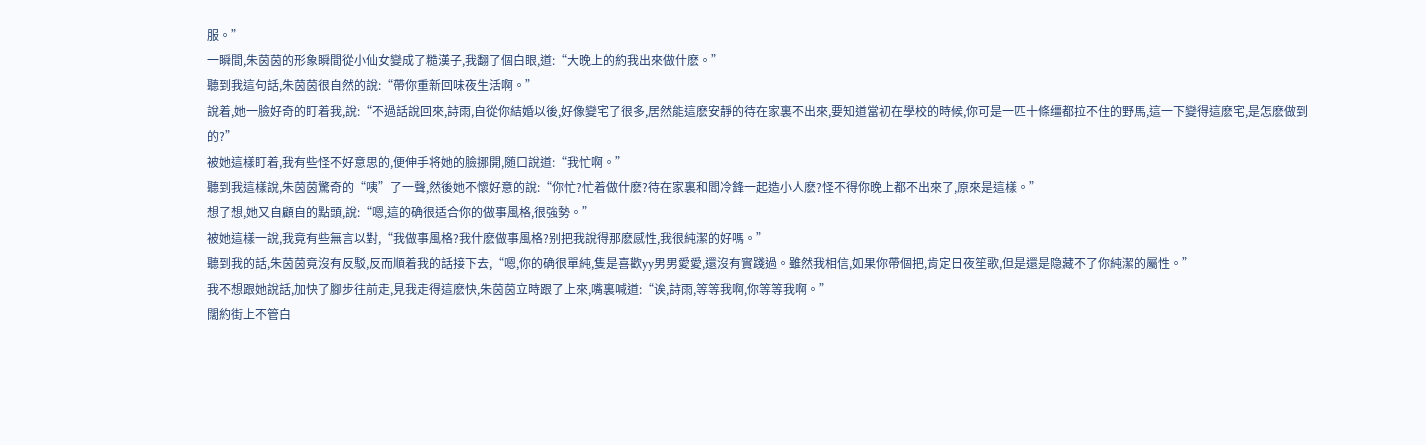服。”
一瞬間,朱茵茵的形象瞬間從小仙女變成了糙漢子,我翻了個白眼,道:“大晚上的約我出來做什麽。”
聽到我這句話,朱茵茵很自然的說:“帶你重新回味夜生活啊。”
說着,她一臉好奇的盯着我,說:“不過話說回來,詩雨,自從你結婚以後,好像變宅了很多,居然能這麽安靜的待在家裏不出來,要知道當初在學校的時候,你可是一匹十條缰都拉不住的野馬,這一下變得這麽宅,是怎麽做到的?”
被她這樣盯着,我有些怪不好意思的,便伸手将她的臉挪開,随口說道:“我忙啊。”
聽到我這樣說,朱茵茵驚奇的“咦”了一聲,然後她不懷好意的說:“你忙?忙着做什麽?待在家裏和閻冷鋒一起造小人麽?怪不得你晚上都不出來了,原來是這樣。”
想了想,她又自顧自的點頭,說:“嗯,這的确很适合你的做事風格,很強勢。”
被她這樣一說,我竟有些無言以對,“我做事風格?我什麽做事風格?别把我說得那麽感性,我很純潔的好嗎。”
聽到我的話,朱茵茵竟沒有反駁,反而順着我的話接下去,“嗯,你的确很單純,隻是喜歡yy男男愛愛,還沒有實踐過。雖然我相信,如果你帶個把,肯定日夜笙歌,但是還是隐藏不了你純潔的屬性。”
我不想跟她說話,加快了腳步往前走,見我走得這麽快,朱茵茵立時跟了上來,嘴裏喊道:“诶,詩雨,等等我啊,你等等我啊。”
闊約街上不管白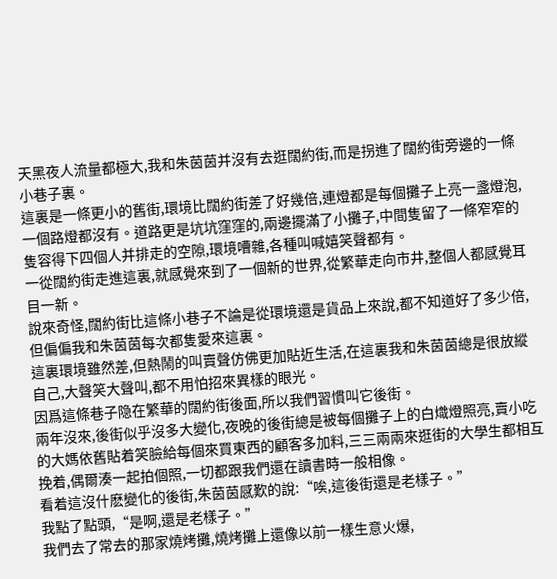天黑夜人流量都極大,我和朱茵茵并沒有去逛闊約街,而是拐進了闊約街旁邊的一條小巷子裏。
這裏是一條更小的舊街,環境比闊約街差了好幾倍,連燈都是每個攤子上亮一盞燈泡,一個路燈都沒有。道路更是坑坑窪窪的,兩邊擺滿了小攤子,中間隻留了一條窄窄的隻容得下四個人并排走的空隙,環境嘈雜,各種叫喊嬉笑聲都有。
一從闊約街走進這裏,就感覺來到了一個新的世界,從繁華走向市井,整個人都感覺耳目一新。
說來奇怪,闊約街比這條小巷子不論是從環境還是貨品上來說,都不知道好了多少倍,但偏偏我和朱茵茵每次都隻愛來這裏。
這裏環境雖然差,但熱鬧的叫賣聲仿佛更加貼近生活,在這裏我和朱茵茵總是很放縱自己,大聲笑大聲叫,都不用怕招來異樣的眼光。
因爲這條巷子隐在繁華的闊約街後面,所以我們習慣叫它後街。
兩年沒來,後街似乎沒多大變化,夜晚的後街總是被每個攤子上的白熾燈照亮,賣小吃的大媽依舊貼着笑臉給每個來買東西的顧客多加料,三三兩兩來逛街的大學生都相互挽着,偶爾湊一起拍個照,一切都跟我們還在讀書時一般相像。
看着這沒什麽變化的後街,朱茵茵感歎的說:“唉,這後街還是老樣子。”
我點了點頭,“是啊,還是老樣子。”
我們去了常去的那家燒烤攤,燒烤攤上還像以前一樣生意火爆,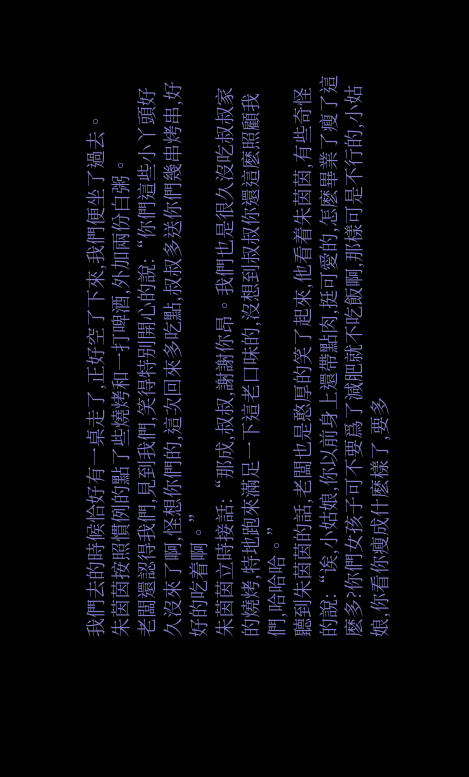我們去的時候恰好有一桌走了,正好空了下來,我們便坐了過去。
朱茵茵按照慣例的點了些燒烤和一打啤酒,外加兩份白粥。
老闆還認得我們,見到我們,笑得特别開心的說:“你們這些小丫頭好久沒來了啊,怪想你們的,這次回來多吃點,叔叔多送你們幾串烤串,好好的吃着啊。”
朱茵茵立時接話:“那成,叔叔,謝謝你昂。我們也是很久沒吃叔叔家的燒烤,特地跑來滿足一下這老口味的,沒想到叔叔你還這麽照顧我們,哈哈哈。”
聽到朱茵茵的話,老闆也是憨厚的笑了起來,他看着朱茵茵,有些奇怪的說:“诶,小姑娘,你以前身上還帶點肉,挺可愛的,怎麽畢業了瘦了這麽多?你們女孩子可不要爲了減肥就不吃飯啊,那樣可是不行的,小姑娘,你看你瘦成什麽樣了,要多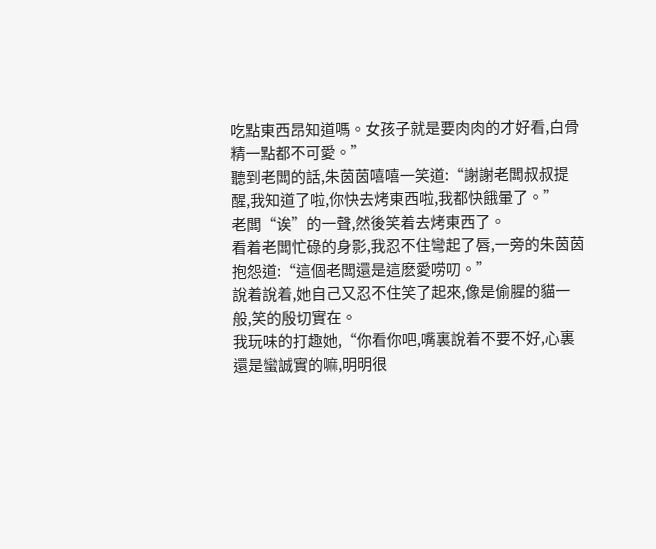吃點東西昂知道嗎。女孩子就是要肉肉的才好看,白骨精一點都不可愛。”
聽到老闆的話,朱茵茵嘻嘻一笑道:“謝謝老闆叔叔提醒,我知道了啦,你快去烤東西啦,我都快餓暈了。”
老闆“诶”的一聲,然後笑着去烤東西了。
看着老闆忙碌的身影,我忍不住彎起了唇,一旁的朱茵茵抱怨道:“這個老闆還是這麽愛唠叨。”
說着說着,她自己又忍不住笑了起來,像是偷腥的貓一般,笑的殷切實在。
我玩味的打趣她,“你看你吧,嘴裏說着不要不好,心裏還是蠻誠實的嘛,明明很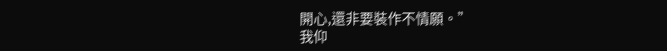開心,還非要裝作不情願。”
我仰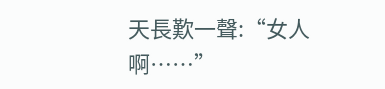天長歎一聲:“女人啊……”